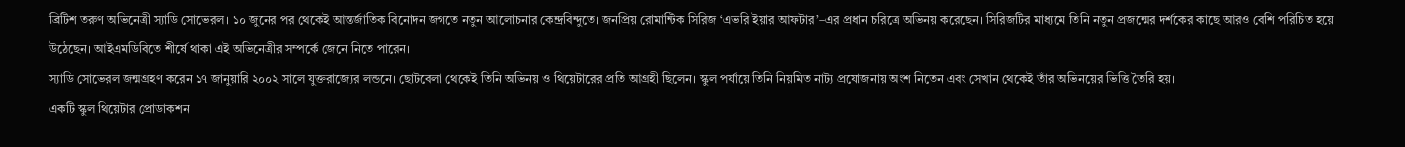ব্রিটিশ তরুণ অভিনেত্রী স্যাডি সোভেরল। ১০ জুনের পর থেকেই আন্তর্জাতিক বিনোদন জগতে নতুন আলোচনার কেন্দ্রবিন্দুতে। জনপ্রিয় রোমান্টিক সিরিজ ‘এভরি ইয়ার আফটার’–এর প্রধান চরিত্রে অভিনয় করেছেন। সিরিজটির মাধ্যমে তিনি নতুন প্রজন্মের দর্শকের কাছে আরও বেশি পরিচিত হয়ে উঠেছেন। আইএমডিবিতে শীর্ষে থাকা এই অভিনেত্রীর সম্পর্কে জেনে নিতে পারেন।
স্যাডি সোভেরল জন্মগ্রহণ করেন ১৭ জানুয়ারি ২০০২ সালে যুক্তরাজ্যের লন্ডনে। ছোটবেলা থেকেই তিনি অভিনয় ও থিয়েটারের প্রতি আগ্রহী ছিলেন। স্কুল পর্যায়ে তিনি নিয়মিত নাট্য প্রযোজনায় অংশ নিতেন এবং সেখান থেকেই তাঁর অভিনয়ের ভিত্তি তৈরি হয়।
একটি স্কুল থিয়েটার প্রোডাকশন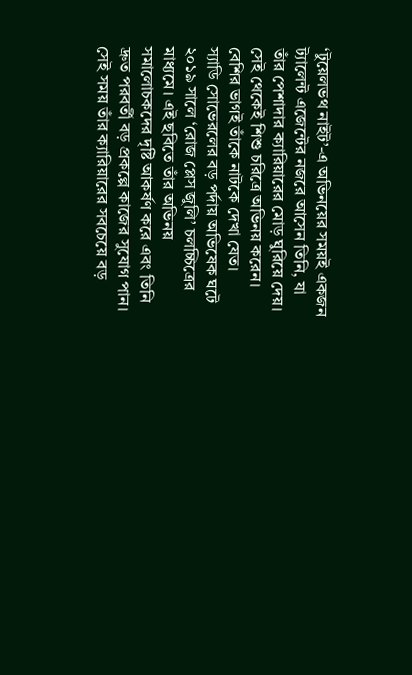‘টুয়েলভথ নাইট’-এ অভিনয়ের সময়ই একজন ট্যালেন্ট এজেন্টের নজরে আসেন তিনি, যা তাঁর পেশাদার ক্যারিয়ারের মোড় ঘুরিয়ে দেয়। সেই থেকেই শিশু চরিত্রে অভিনয় করেন। বেশির ভাগই তাঁকে নাটকে দেখা যেত।
স্যাডি সোভেরলের বড় পর্দায় অভিষেক ঘটে ২০১৯ সালে ‘রোজ প্লেস জুলি’ চলচ্চিত্রের মাধ্যমে। এই ছবিতে তাঁর অভিনয় সমালোচকদের দৃষ্টি আকর্ষণ করে এবং তিনি দ্রুত পরবর্তী বড় প্রকল্পে কাজের সুযোগ পান। সেই সময় তাঁর ক্যারিয়ারের সবচেয়ে বড়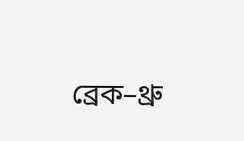ব্রেক–থ্রু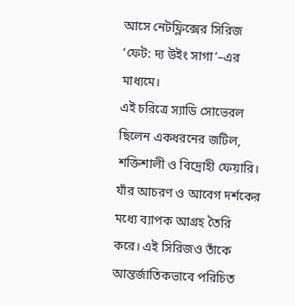আসে নেটফ্লিক্সের সিরিজ ‘ফেট: দ্য উইং সাগা’–এর মাধ্যমে।
এই চরিত্রে স্যাডি সোভেরল ছিলেন একধরনের জটিল, শক্তিশালী ও বিদ্রোহী ফেয়ারি। যাঁর আচরণ ও আবেগ দর্শকের মধ্যে ব্যাপক আগ্রহ তৈরি করে। এই সিরিজও তাঁকে আন্তর্জাতিকভাবে পরিচিত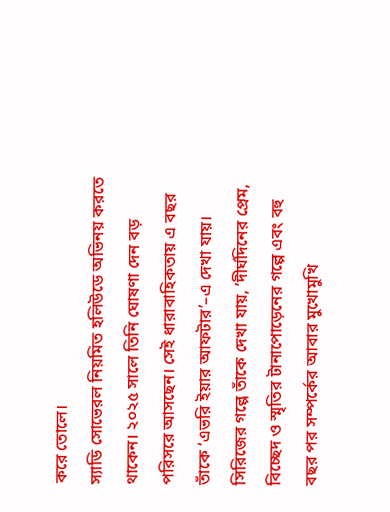করে তোলে।
স্যাডি সোভেরল নিয়মিত হলিউডে অভিনয় করতে থাকেন। ২০২৫ সালে তিনি ঘোষণা দেন বড় পরিসরে আসছেন। সেই ধারাবাহিকতায় এ বছর তাঁকে ‘এভরি ইয়ার আফটার’–এ দেখা যায়। সিরিজের গল্পে তাঁকে দেখা যায়, ‘দীর্ঘদিনের প্রেম, বিচ্ছেদ ও স্মৃতির টানাপোড়েনের গল্পে এবং বহু বছর পর সম্পর্কের আবার মুখোমুখি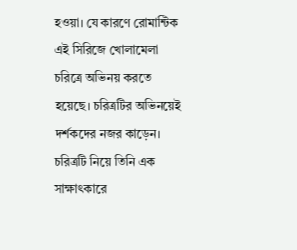হওয়া। যে কারণে রোমান্টিক এই সিরিজে খোলামেলা চরিত্রে অভিনয় করতে হয়েছে। চরিত্রটির অভিনয়েই দর্শকদের নজর কাড়েন। চরিত্রটি নিয়ে তিনি এক সাক্ষাৎকারে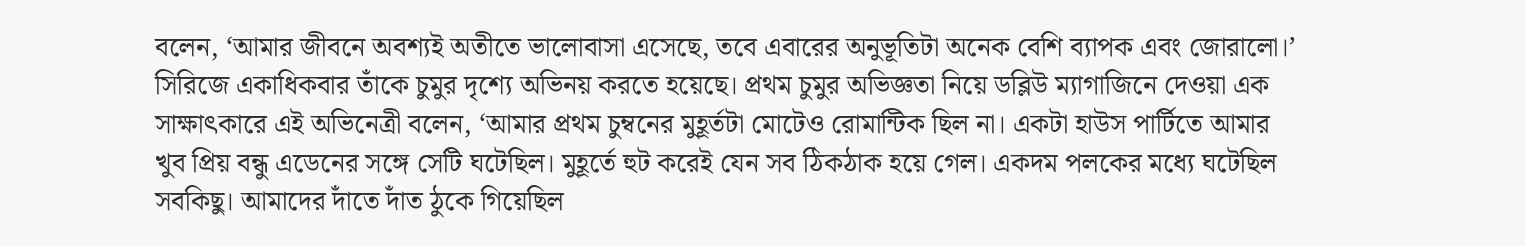বলেন, ‘আমার জীবনে অবশ্যই অতীতে ভালোবাসা এসেছে, তবে এবারের অনুভূতিটা অনেক বেশি ব্যাপক এবং জোরালো।’
সিরিজে একাধিকবার তাঁকে চুমুর দৃশ্যে অভিনয় করতে হয়েছে। প্রথম চুমুর অভিজ্ঞতা নিয়ে ডব্লিউ ম্যাগাজিনে দেওয়া এক সাক্ষাৎকারে এই অভিনেত্রী বলেন, ‘আমার প্রথম চুম্বনের মুহূর্তটা মোটেও রোমান্টিক ছিল না। একটা হাউস পার্টিতে আমার খুব প্রিয় বন্ধু এডেনের সঙ্গে সেটি ঘটেছিল। মুহূর্তে হুট করেই যেন সব ঠিকঠাক হয়ে গেল। একদম পলকের মধ্যে ঘটেছিল সবকিছু। আমাদের দাঁতে দাঁত ঠুকে গিয়েছিল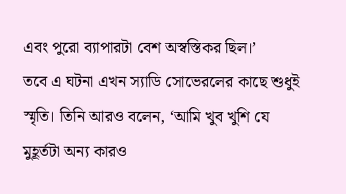এবং পুরো ব্যাপারটা বেশ অস্বস্তিকর ছিল।’
তবে এ ঘটনা এখন স্যাডি সোভেরলের কাছে শুধুই স্মৃতি। তিনি আরও বলেন, ‘আমি খুব খুশি যে মুহূর্তটা অন্য কারও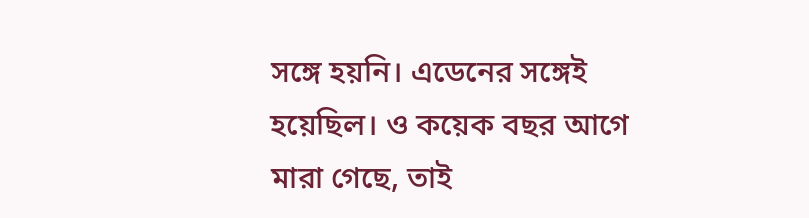সঙ্গে হয়নি। এডেনের সঙ্গেই হয়েছিল। ও কয়েক বছর আগে মারা গেছে, তাই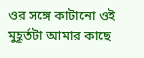ওর সঙ্গে কাটানো ওই মুহূর্তটা আমার কাছে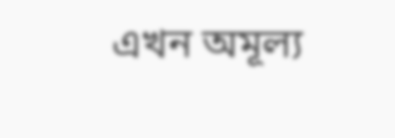এখন অমূল্য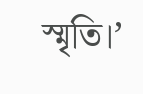স্মৃতি।’